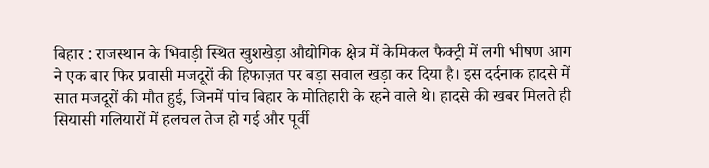बिहार : राजस्थान के भिवाड़ी स्थित खुशखेड़ा औद्योगिक क्षेत्र में केमिकल फैक्ट्री में लगी भीषण आग ने एक बार फिर प्रवासी मजदूरों की हिफाज़त पर बड़ा सवाल खड़ा कर दिया है। इस दर्दनाक हादसे में सात मजदूरों की मौत हुई, जिनमें पांच बिहार के मोतिहारी के रहने वाले थे। हादसे की खबर मिलते ही सियासी गलियारों में हलचल तेज हो गई और पूर्वी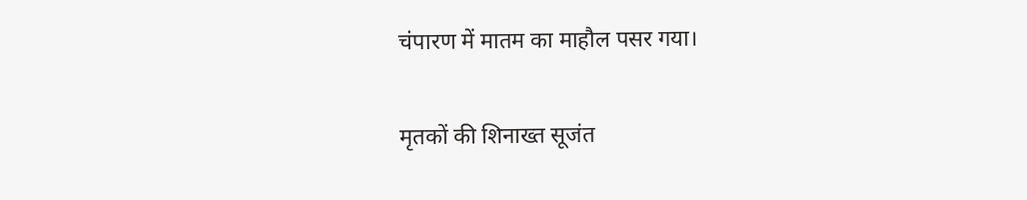चंपारण में मातम का माहौल पसर गया।

मृतकों की शिनाख्त सूजंत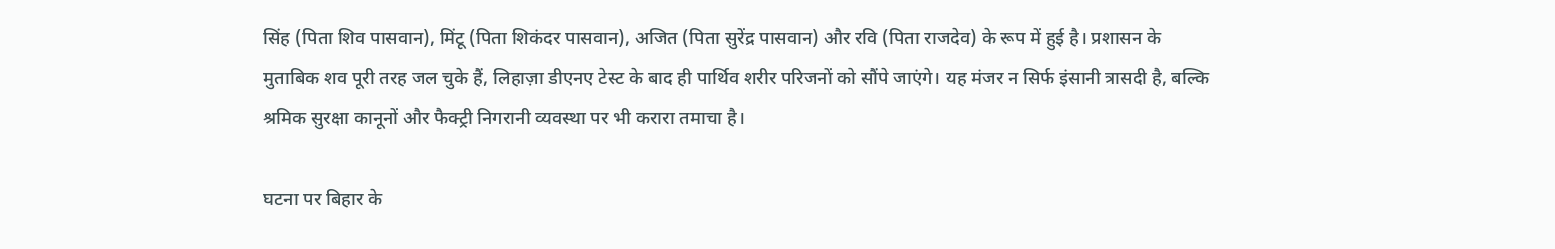सिंह (पिता शिव पासवान), मिंटू (पिता शिकंदर पासवान), अजित (पिता सुरेंद्र पासवान) और रवि (पिता राजदेव) के रूप में हुई है। प्रशासन के मुताबिक शव पूरी तरह जल चुके हैं, लिहाज़ा डीएनए टेस्ट के बाद ही पार्थिव शरीर परिजनों को सौंपे जाएंगे। यह मंजर न सिर्फ इंसानी त्रासदी है, बल्कि श्रमिक सुरक्षा कानूनों और फैक्ट्री निगरानी व्यवस्था पर भी करारा तमाचा है।

घटना पर बिहार के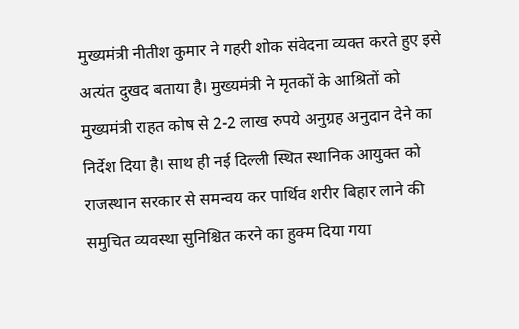मुख्यमंत्री नीतीश कुमार ने गहरी शोक संवेदना व्यक्त करते हुए इसे अत्यंत दुखद बताया है। मुख्यमंत्री ने मृतकों के आश्रितों को मुख्यमंत्री राहत कोष से 2-2 लाख रुपये अनुग्रह अनुदान देने का निर्देश दिया है। साथ ही नई दिल्ली स्थित स्थानिक आयुक्त को राजस्थान सरकार से समन्वय कर पार्थिव शरीर बिहार लाने की समुचित व्यवस्था सुनिश्चित करने का हुक्म दिया गया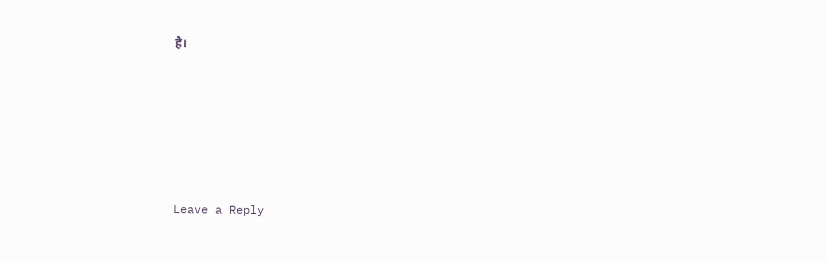है।





Leave a Reply